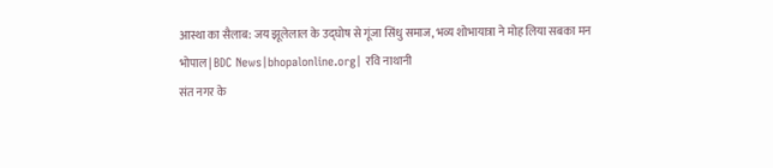आस्था का सैलाब: जय झूलेलाल के उद्घोष से गूंजा सिंधु समाज, भव्य शोभायात्रा ने मोह लिया सबका मन
भोपाल| BDC News|bhopalonline.org| रवि नाथानी
संत नगर के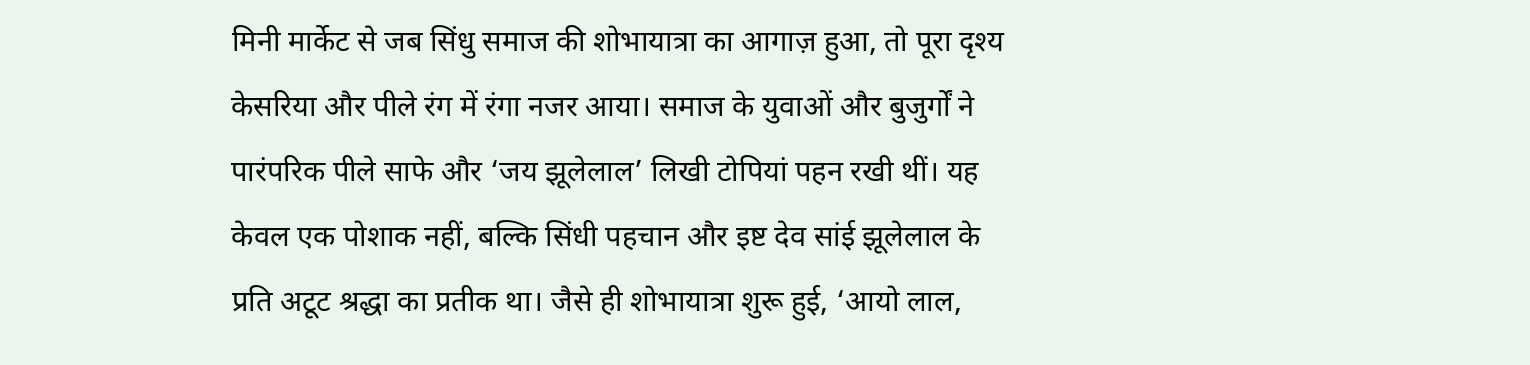मिनी मार्केट से जब सिंधु समाज की शोभायात्रा का आगाज़ हुआ, तो पूरा दृश्य केसरिया और पीले रंग में रंगा नजर आया। समाज के युवाओं और बुजुर्गों ने पारंपरिक पीले साफे और ‘जय झूलेलाल’ लिखी टोपियां पहन रखी थीं। यह केवल एक पोशाक नहीं, बल्कि सिंधी पहचान और इष्ट देव सांई झूलेलाल के प्रति अटूट श्रद्धा का प्रतीक था। जैसे ही शोभायात्रा शुरू हुई, ‘आयो लाल,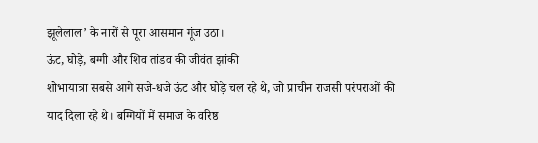झूलेलाल’ के नारों से पूरा आसमान गूंज उठा।
ऊंट, घोड़े, बग्गी और शिव तांडव की जीवंत झांकी
शोभायात्रा सबसे आगे सजे-धजे ऊंट और घोड़े चल रहे थे, जो प्राचीन राजसी परंपराओं की याद दिला रहे थे। बग्गियों में समाज के वरिष्ठ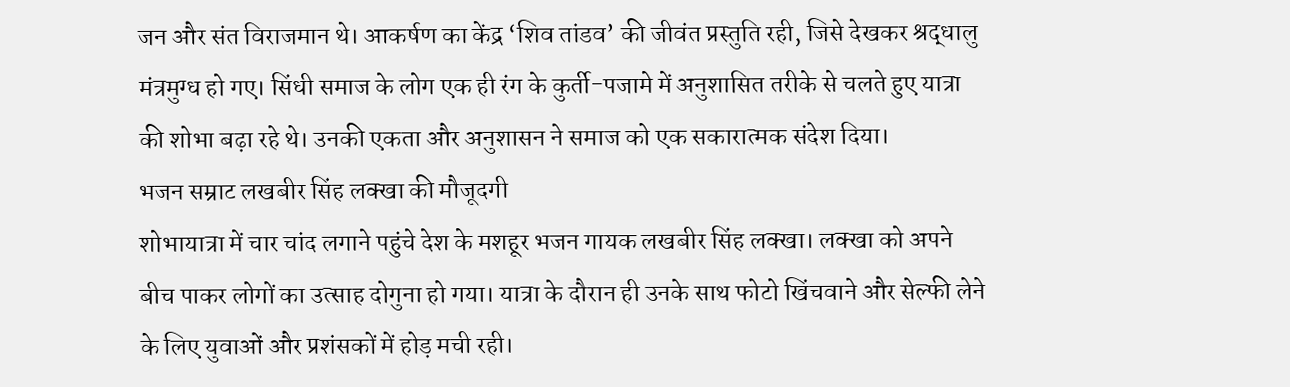जन और संत विराजमान थे। आकर्षण का केंद्र ‘शिव तांडव’ की जीवंत प्रस्तुति रही, जिसे देखकर श्रद्धालु मंत्रमुग्ध हो गए। सिंधी समाज के लोग एक ही रंग के कुर्ती-पजामे में अनुशासित तरीके से चलते हुए यात्रा की शोभा बढ़ा रहे थे। उनकी एकता और अनुशासन ने समाज को एक सकारात्मक संदेश दिया।
भजन सम्राट लखबीर सिंह लक्खा की मौजूदगी
शोभायात्रा में चार चांद लगाने पहुंचे देश के मशहूर भजन गायक लखबीर सिंह लक्खा। लक्खा को अपने बीच पाकर लोगों का उत्साह दोगुना हो गया। यात्रा के दौरान ही उनके साथ फोटो खिंचवाने और सेल्फी लेने के लिए युवाओं और प्रशंसकों में होड़ मची रही।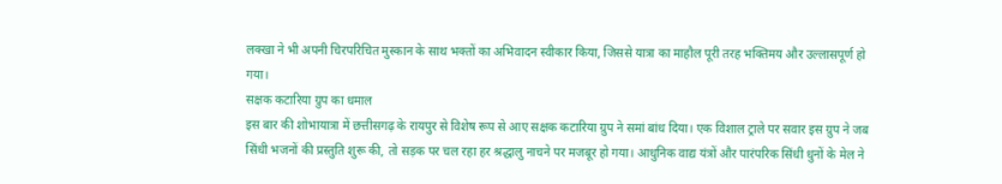लक्खा ने भी अपनी चिरपरिचित मुस्कान के साथ भक्तों का अभिवादन स्वीकार किया, जिससे यात्रा का माहौल पूरी तरह भक्तिमय और उल्लासपूर्ण हो गया।
सक्षक कटारिया ग्रुप का धमाल
इस बार की शोभायात्रा में छत्तीसगढ़ के रायपुर से विशेष रूप से आए सक्षक कटारिया ग्रुप ने समां बांध दिया। एक विशाल ट्राले पर सवार इस ग्रुप ने जब सिंधी भजनों की प्रस्तुति शुरू की, तो सड़क पर चल रहा हर श्रद्धालु नाचने पर मजबूर हो गया। आधुनिक वाद्य यंत्रों और पारंपरिक सिंधी धुनों के मेल ने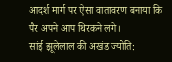आदर्श मार्ग पर ऐसा वातावरण बनाया कि पैर अपने आप थिरकने लगे।
सांई झूलेलाल की अखंड ज्योति: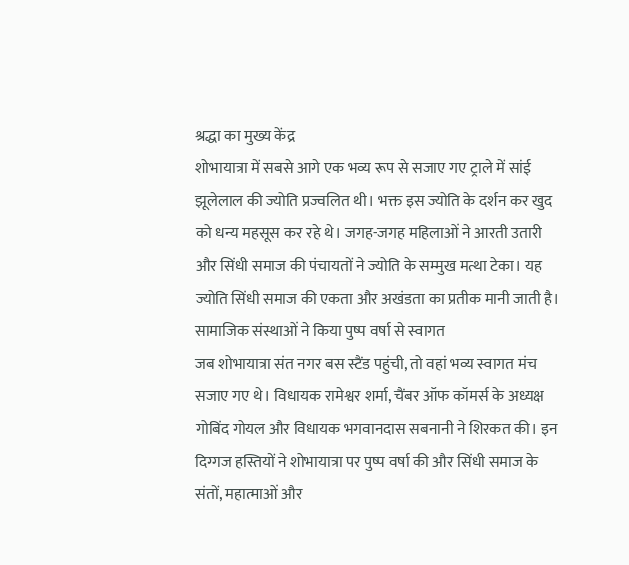श्रद्धा का मुख्य केंद्र
शोभायात्रा में सबसे आगे एक भव्य रूप से सजाए गए ट्राले में सांई झूलेलाल की ज्योति प्रज्वलित थी। भक्त इस ज्योति के दर्शन कर खुद को धन्य महसूस कर रहे थे। जगह-जगह महिलाओं ने आरती उतारी और सिंधी समाज की पंचायतों ने ज्योति के सम्मुख मत्था टेका। यह ज्योति सिंधी समाज की एकता और अखंडता का प्रतीक मानी जाती है।
सामाजिक संस्थाओं ने किया पुष्प वर्षा से स्वागत
जब शोभायात्रा संत नगर बस स्टैंड पहुंची, तो वहां भव्य स्वागत मंच सजाए गए थे। विधायक रामेश्वर शर्मा, चैंबर ऑफ कॉमर्स के अध्यक्ष गोबिंद गोयल और विधायक भगवानदास सबनानी ने शिरकत की। इन दिग्गज हस्तियों ने शोभायात्रा पर पुष्प वर्षा की और सिंधी समाज के संतों, महात्माओं और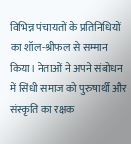विभिन्न पंचायतों के प्रतिनिधियों का शॉल-श्रीफल से सम्मान किया। नेताओं ने अपने संबोधन में सिंधी समाज को पुरुषार्थी और संस्कृति का रक्षक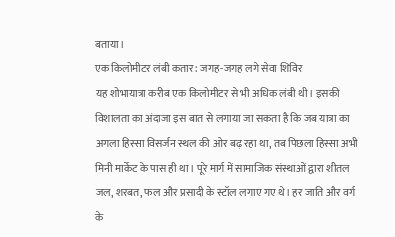बताया।
एक किलोमीटर लंबी कतार: जगह-जगह लगे सेवा शिविर
यह शोभायात्रा करीब एक किलोमीटर से भी अधिक लंबी थी। इसकी विशालता का अंदाजा इस बात से लगाया जा सकता है कि जब यात्रा का अगला हिस्सा विसर्जन स्थल की ओर बढ़ रहा था, तब पिछला हिस्सा अभी मिनी मार्केट के पास ही था। पूरे मार्ग में सामाजिक संस्थाओं द्वारा शीतल जल, शरबत, फल और प्रसादी के स्टॉल लगाए गए थे। हर जाति और वर्ग के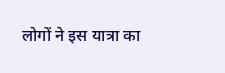लोगों ने इस यात्रा का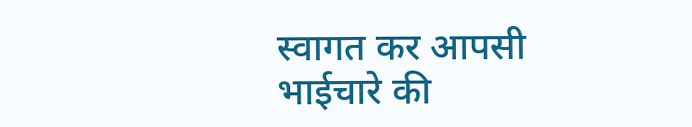स्वागत कर आपसी भाईचारे की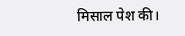मिसाल पेश की।